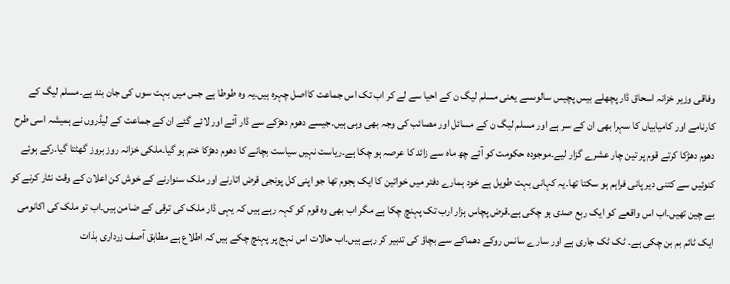وفاقی وزیر خزانہ اسحاق ڈار پچھلے بیس پچیس سالوںسے یعنی مسلم لیگ ن کے احیا سے لے کر اب تک اس جماعت کااصل چہرہ ہیں۔یہ وہ طوطا ہے جس میں بہت سوں کی جان بند ہے۔مسلم لیگ کے کارنامے اور کامیابیاں کا سہرا بھی ان کے سر ہے اور مسلم لیگ ن کے مسائل اور مصائب کی وجہ بھی وہی ہیں۔جیسے دھوم دھڑکے سے ڈار آئے اور لائے گئے ان کے جماعت کے لیڈروں نے ہمیشہ اسی طرح دھوم دھڑکا کرتے قوم پر تین چار عشرے گزار لیے۔موجودہ حکومت کو آئے چھ ماہ سے زائد کا عرصہ ہو چکا ہے۔ریاست نہیں سیاست بچانے کا دھوم دھڑکا ختم ہو گیا۔ملکی خزانہ روز بروز گھٹتا گیا۔رکے ہوئے کنوئیں سے کتنی دیر پانی فراہم ہو سکتا تھا۔یہ کہانی بہت طویل ہے خود ہمارے دفتر میں خواتین کا ایک ہجوم تھا جو اپنی کل پونجی قرض اتارنے اور ملک سنوارنے کے خوش کن اعلان کے وقت نثار کرنے کو بے چین تھیں۔اب اس واقعے کو ایک ربع صدی ہو چکی ہے۔قرض پچاس ہزار ارب تک پہنچ چکا ہے مگر اب بھی وہ قوم کو کہہ رہے ہیں کہ یہی ڈار ملک کی ترقی کے ضامن ہیں۔اب تو ملک کی اکانومی ایک ٹائم بم بن چکی ہے۔ ٹک ٹک جاری ہے اور سارے سانس روکے دھماکے سے بچاؤ کی تدبیر کر رہے ہیں۔اب حالات اس نہج پر پہنچ چکے ہیں کہ اطلاع ہے مطابق آصف زرداری بذات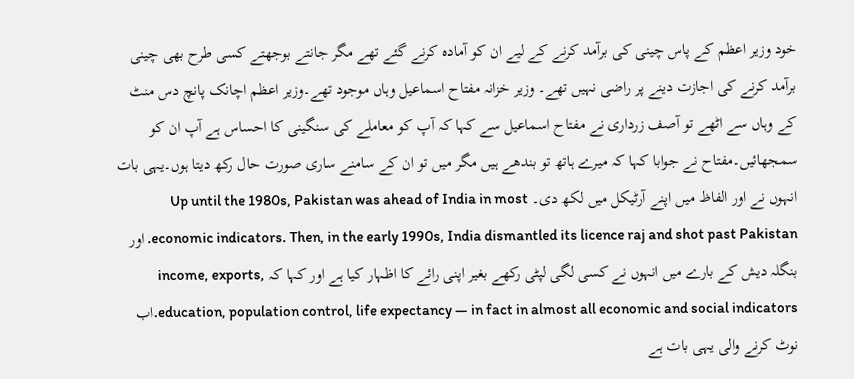خود وزیر اعظم کے پاس چینی کی برآمد کرنے کے لیے ان کو آمادہ کرنے گئے تھے مگر جانتے بوجھتے کسی طرح بھی چینی برآمد کرنے کی اجازت دینے پر راضی نہیں تھے۔ وزیر خزانہ مفتاح اسماعیل وہاں موجود تھے۔وزیر اعظم اچانک پانچ دس منٹ کے وہاں سے اٹھے تو آصف زرداری نے مفتاح اسماعیل سے کہا کہ آپ کو معاملے کی سنگینی کا احساس ہے آپ ان کو سمجھائیں۔مفتاح نے جوابا کہا کہ میرے ہاتھ تو بندھے ہیں مگر میں تو ان کے سامنے ساری صورت حال رکھ دیتا ہوں۔یہی بات انہوں نے اور الفاظ میں اپنے آرٹیکل میں لکھ دی۔ Up until the 1980s, Pakistan was ahead of India in most economic indicators. Then, in the early 1990s, India dismantled its licence raj and shot past Pakistan. اور بنگلہ دیش کے بارے میں انہوں نے کسی لگی لپٹی رکھے بغیر اپنی رائے کا اظہار کیا ہے اور کہا کہ income, exports, education, population control, life expectancy — in fact in almost all economic and social indicators.اب نوٹ کرنے والی یہی بات ہے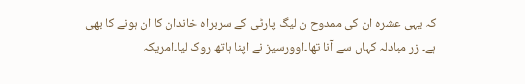کہ یہی عشرہ ان کی ممدوح ن لیگ پارٹی کے سربراہ خاندان کا ان ہونے کا بھی ہے۔ زر مبادلہ کہاں سے آنا تھا۔اوورسیز نے اپنا ہاتھ روک لیا۔امریکہ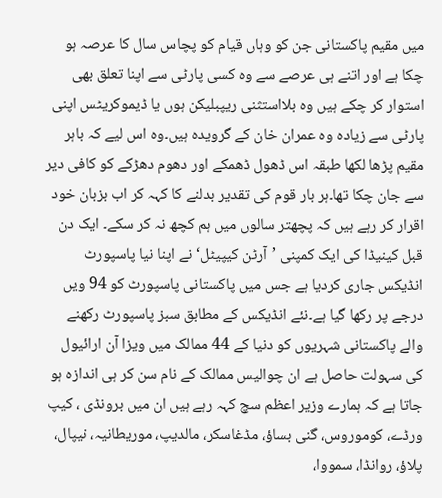میں مقیم پاکستانی جن کو وہاں قیام کو پچاس سال کا عرصہ ہو چکا ہے اور اتنے ہی عرصے سے وہ کسی پارٹی سے اپنا تعلق بھی استوار کر چکے ہیں وہ بلااستثنی ریپبلیکن ہوں یا ڈیموکریٹس اپنی پارٹی سے زیادہ وہ عمران خان کے گرویدہ ہیں۔وہ اس لیے کہ باہر مقیم پڑھا لکھا طبقہ اس ڈھول ڈھمکے اور دھوم دھڑکے کو کافی دیر سے جان چکا تھا۔ہر بار قوم کی تقدیر بدلنے کا کہہ کر اب بزبان خود اقرار کر رہے ہیں کہ پچھتر سالوں میں ہم کچھ نہ کر سکے۔ ایک دن قبل کینیڈا کی ایک کمپنی ’آرٹن کیپیٹل‘ نے اپنا نیا پاسپورٹ انڈیکس جاری کردیا ہے جس میں پاکستانی پاسپورٹ کو 94 ویں درجے پر رکھا گیا ہے۔نئے انڈیکس کے مطابق سبز پاسپورٹ رکھنے والے پاکستانی شہریوں کو دنیا کے 44 ممالک میں ویزا آن ارائیول کی سہولت حاصل ہے ان چوالیس ممالک کے نام سن کر ہی اندازہ ہو جاتا ہے کہ ہمارے وزیر اعظم سچ کہہ رہے ہیں ان میں برونڈی ، کیپ ورڈے، کوموروس، گنی بساؤ، مڈغاسکر، مالدیپ، موریطانیہ، نیپال، پلاؤ، روانڈا، سمووا،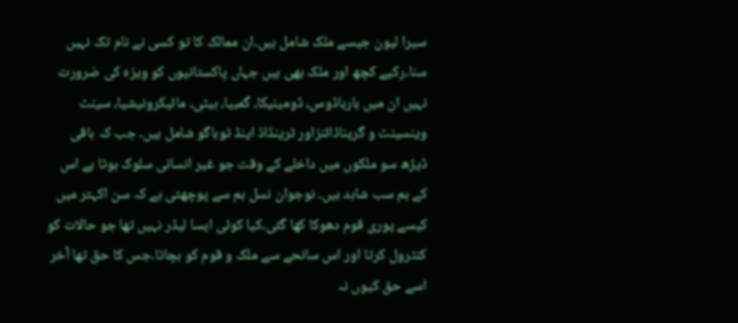سیرا لیون جیسے ملک شامل ہیں۔ان ممالک کا تو کسی نے نام تک نہیں سنا۔رکیے کچھ اور ملک بھی ہیں جہاں پاکستانیوں کو ویزہ کی ضرورت نہیں ان میں بارباڈوس، ڈومینیکا، گمبیا، ہیٹی، مائیکرونیشیا، سینٹ وینسینٹ و گریناڈائنزاور ٹرینڈاڈ اینڈ ٹوباگو شامل ہیں۔ جب کہ باقی ڈیڑھ سو ملکوں میں داخلے کے وقت جو غیر انسانی سلوک ہوتا ہے اس کے ہم سب شاہد ہیں۔ نوجوان نسل ہم سے پوچھتی ہے کہ سن اکہتر میں کیسے پوری قوم دھوکا کھا گئی۔کیا کوئی ایسا لیڈر نہیں تھا جو حالات کو کنٹرول کرتا اور اس سانحے سے ملک و قوم کو بچاتا۔جس کا حق تھا آخر اسے حق کیوں نہ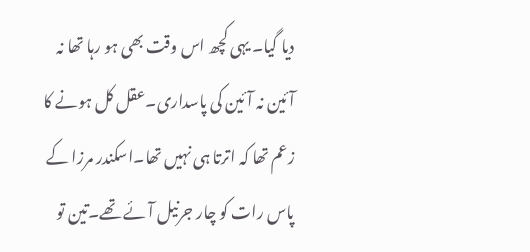دیا گیا۔ یہی کچھ اس وقت بھی ہو رہا تھا نہ آئین نہ آئین کی پاسداری۔عقل کل ہونے کا زعم تھا کہ اترتا ہی نہیں تھا۔اسکندر مرزا کے پاس رات کو چار جرنیل آئے تھے۔تین تو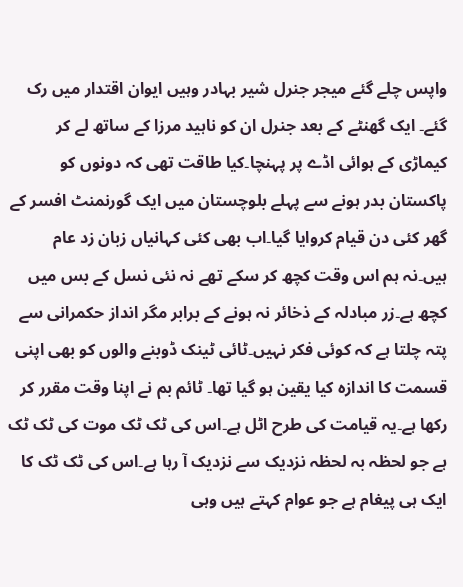واپس چلے گئے میجر جنرل شیر بہادر وہیں ایوان اقتدار میں رک گئے۔ ایک گھنٹے کے بعد جنرل ان کو ناہید مرزا کے ساتھ لے کر کیماڑی کے ہوائی اڈے پر پہنچا۔کیا طاقت تھی کہ دونوں کو پاکستان بدر ہونے سے پہلے بلوچستان میں ایک گورنمنٹ افسر کے گھر کئی دن قیام کروایا گیا۔اب بھی کئی کہانیاں زبان زد عام ہیں۔نہ ہم اس وقت کچھ کر سکے تھے نہ نئی نسل کے بس میں کچھ ہے۔زر مبادلہ کے ذخائر نہ ہونے کے برابر مگر انداز حکمرانی سے پتہ چلتا ہے کہ کوئی فکر نہیں۔ٹائی ٹینک ڈوبنے والوں کو بھی اپنی قسمت کا اندازہ کیا یقین ہو گیا تھا۔ ٹائم بم نے اپنا وقت مقرر کر رکھا ہے۔یہ قیامت کی طرح اٹل ہے۔اس کی ٹک ٹک موت کی ٹک ٹک ہے جو لحظہ بہ لحظہ نزدیک سے نزدیک آ رہا ہے۔اس کی ٹک ٹک کا ایک ہی پیغام ہے جو عوام کہتے ہیں وہی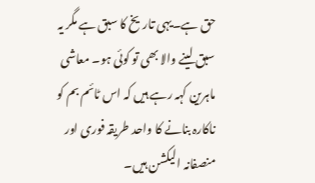حق ہے۔یہی تاریخ کا سبق ہے مگر یہ سبق لینے والا بھی تو کوئی ہو۔ معاشی ماہرین کہہ رہے ہیں کہ اس ٹائم بم کو ناکارہ بنانے کا واحد طریقہ فوری اور منصفانہ الیکشن ہیں۔